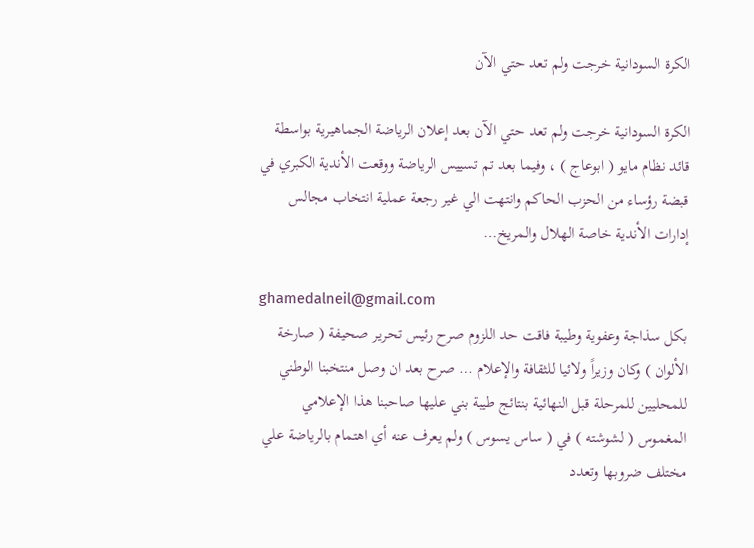الكرة السودانية خرجت ولم تعد حتي الآن

الكرة السودانية خرجت ولم تعد حتي الآن بعد إعلان الرياضة الجماهيرية بواسطة قائد نظام مايو ( ابوعاج ) ، وفيما بعد تم تسييس الرياضة ووقعت الأندية الكبري في قبضة رؤساء من الحزب الحاكم وانتهت الي غير رجعة عملية انتخاب مجالس إدارات الأندية خاصة الهلال والمريخ…

ghamedalneil@gmail.com
بكل سذاجة وعفوية وطيبة فاقت حد اللزوم صرح رئيس تحرير صحيفة ( صارخة الألوان ) وكان وزيراً ولائيا للثقافة والإعلام … صرح بعد ان وصل منتخبنا الوطني للمحليين للمرحلة قبل النهائية بنتائج طيبة بني عليها صاحبنا هذا الإعلامي المغموس ( لشوشته ) في ( ساس يسوس ) ولم يعرف عنه أي اهتمام بالرياضة علي مختلف ضروبها وتعدد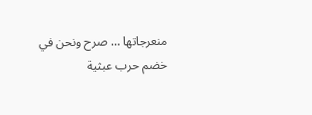منعرجاتها … صرح ونحن في خضم حرب عبثية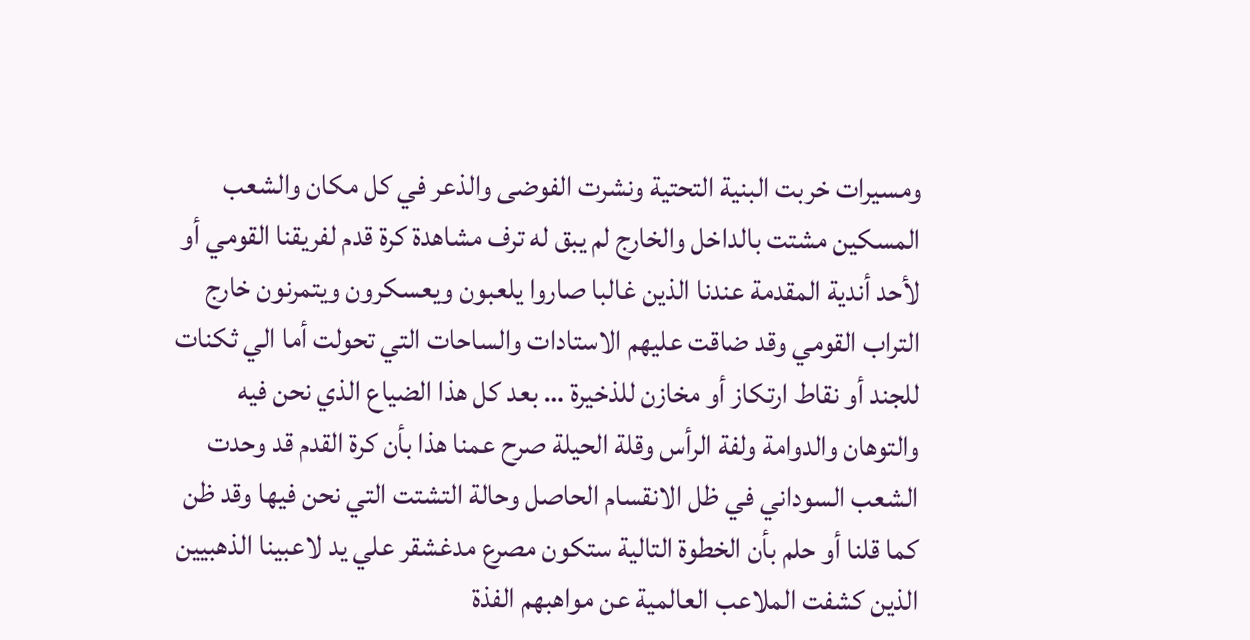ومسيرات خربت البنية التحتية ونشرت الفوضى والذعر في كل مكان والشعب المسكين مشتت بالداخل والخارج لم يبق له ترف مشاهدة كرة قدم لفريقنا القومي أو لأحد أندية المقدمة عندنا الذين غالبا صاروا يلعبون ويعسكرون ويتمرنون خارج التراب القومي وقد ضاقت عليهم الاستادات والساحات التي تحولت أما الي ثكنات للجند أو نقاط ارتكاز أو مخازن للذخيرة … بعد كل هذا الضياع الذي نحن فيه والتوهان والدوامة ولفة الرأس وقلة الحيلة صرح عمنا هذا بأن كرة القدم قد وحدت الشعب السوداني في ظل الانقسام الحاصل وحالة التشتت التي نحن فيها وقد ظن كما قلنا أو حلم بأن الخطوة التالية ستكون مصرع مدغشقر علي يد لاعبينا الذهبيين الذين كشفت الملاعب العالمية عن مواهبهم الفذة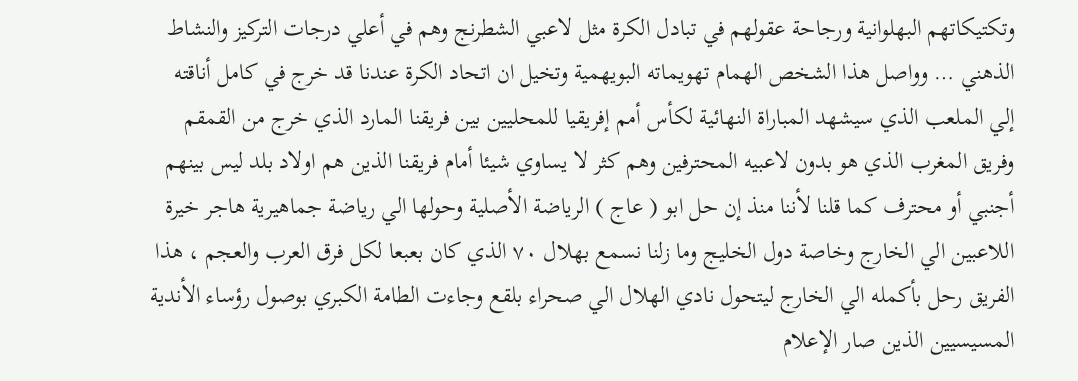وتكتيكاتهم البهلوانية ورجاحة عقولهم في تبادل الكرة مثل لاعبي الشطرنج وهم في أعلي درجات التركيز والنشاط الذهني … وواصل هذا الشخص الهمام تهويماته البويهمية وتخيل ان اتحاد الكرة عندنا قد خرج في كامل أناقته إلي الملعب الذي سيشهد المباراة النهائية لكأس أمم إفريقيا للمحليين بين فريقنا المارد الذي خرج من القمقم وفريق المغرب الذي هو بدون لاعبيه المحترفين وهم كثر لا يساوي شيئا أمام فريقنا الذين هم اولاد بلد ليس بينهم أجنبي أو محترف كما قلنا لأننا منذ إن حل ابو ( عاج ) الرياضة الأصلية وحولها الي رياضة جماهيرية هاجر خيرة اللاعبين الي الخارج وخاصة دول الخليج وما زلنا نسمع بهلال ٧٠ الذي كان بعبعا لكل فرق العرب والعجم ، هذا الفريق رحل بأكمله الي الخارج ليتحول نادي الهلال الي صحراء بلقع وجاءت الطامة الكبري بوصول رؤساء الأندية المسيسيين الذين صار الإعلام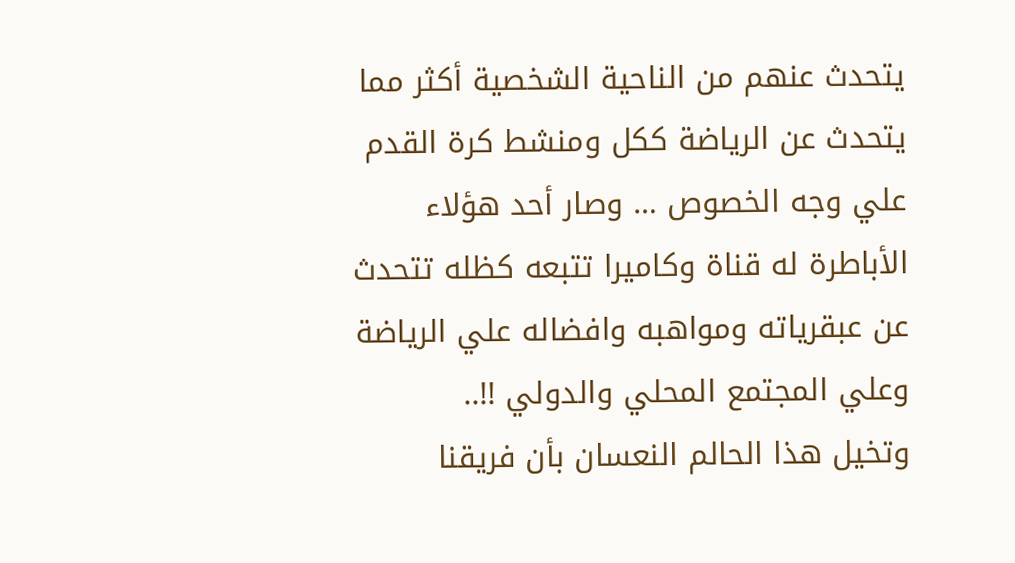يتحدث عنهم من الناحية الشخصية أكثر مما يتحدث عن الرياضة ككل ومنشط كرة القدم علي وجه الخصوص … وصار أحد هؤلاء الأباطرة له قناة وكاميرا تتبعه كظله تتحدث عن عبقرياته ومواهبه وافضاله علي الرياضة وعلي المجتمع المحلي والدولي !!..
وتخيل هذا الحالم النعسان بأن فريقنا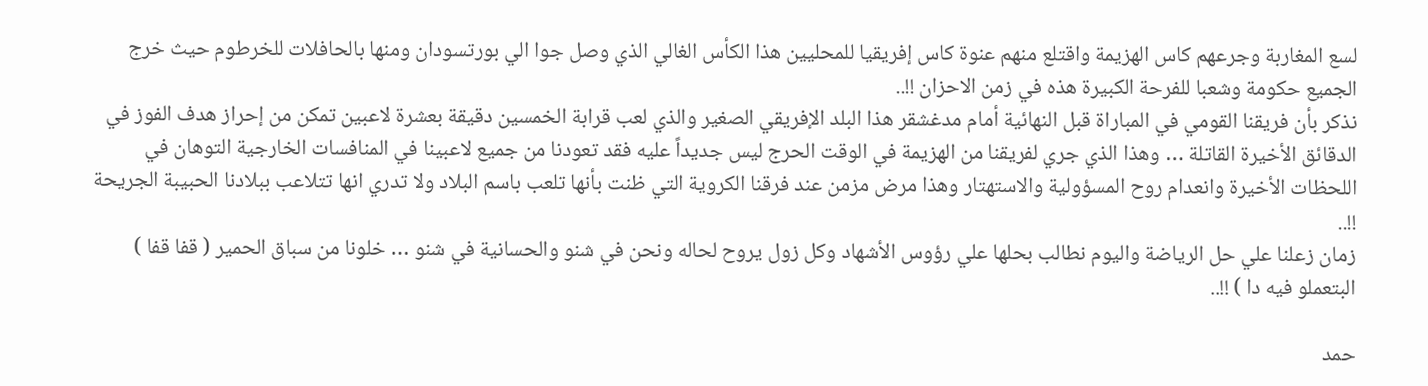لسع المغاربة وجرعهم كاس الهزيمة واقتلع منهم عنوة كاس إفريقيا للمحليين هذا الكأس الغالي الذي وصل جوا الي بورتسودان ومنها بالحافلات للخرطوم حيث خرج الجميع حكومة وشعبا للفرحة الكبيرة هذه في زمن الاحزان !!..
نذكر بأن فريقنا القومي في المباراة قبل النهائية أمام مدغشقر هذا البلد الإفريقي الصغير والذي لعب قرابة الخمسين دقيقة بعشرة لاعبين تمكن من إحراز هدف الفوز في الدقائق الأخيرة القاتلة … وهذا الذي جري لفريقنا من الهزيمة في الوقت الحرج ليس جديداً عليه فقد تعودنا من جميع لاعبينا في المنافسات الخارجية التوهان في اللحظات الأخيرة وانعدام روح المسؤولية والاستهتار وهذا مرض مزمن عند فرقنا الكروية التي ظنت بأنها تلعب باسم البلاد ولا تدري انها تتلاعب ببلادنا الحبيبة الجريحة !!..
زمان زعلنا علي حل الرياضة واليوم نطالب بحلها علي رؤوس الأشهاد وكل زول يروح لحاله ونحن في شنو والحسانية في شنو … خلونا من سباق الحمير ( قفا قفا ) البتعملو فيه دا ) !!..

حمد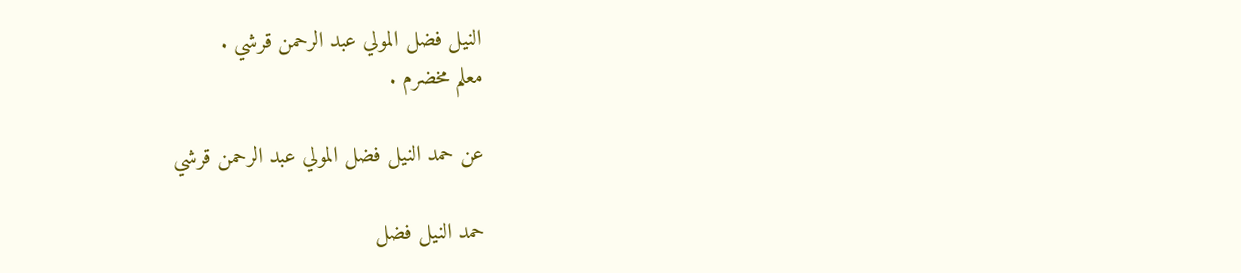النيل فضل المولي عبد الرحمن قرشي .
معلم مخضرم .

عن حمد النيل فضل المولي عبد الرحمن قرشي

حمد النيل فضل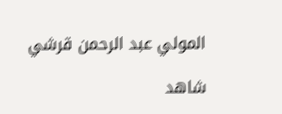المولي عبد الرحمن قرشي

شاهد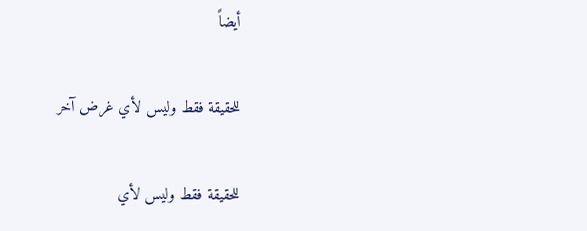أيضاً

للحقيقة فقط وليس لأي غرض آخر

للحقيقة فقط وليس لأي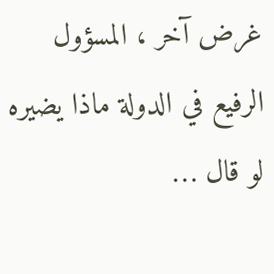غرض آخر ، المسؤول الرفيع في الدولة ماذا يضيره لو قال …